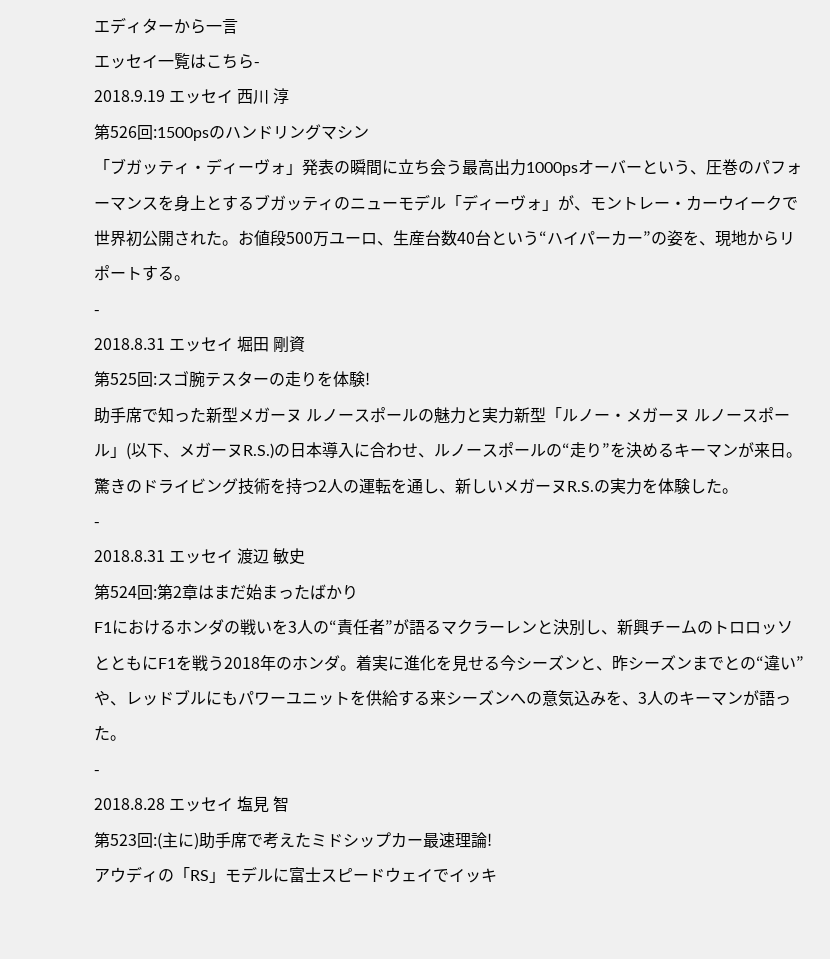エディターから一言
エッセイ一覧はこちら-
2018.9.19 エッセイ 西川 淳
第526回:1500psのハンドリングマシン
「ブガッティ・ディーヴォ」発表の瞬間に立ち会う最高出力1000psオーバーという、圧巻のパフォーマンスを身上とするブガッティのニューモデル「ディーヴォ」が、モントレー・カーウイークで世界初公開された。お値段500万ユーロ、生産台数40台という“ハイパーカー”の姿を、現地からリポートする。
-
2018.8.31 エッセイ 堀田 剛資
第525回:スゴ腕テスターの走りを体験!
助手席で知った新型メガーヌ ルノースポールの魅力と実力新型「ルノー・メガーヌ ルノースポール」(以下、メガーヌR.S.)の日本導入に合わせ、ルノースポールの“走り”を決めるキーマンが来日。驚きのドライビング技術を持つ2人の運転を通し、新しいメガーヌR.S.の実力を体験した。
-
2018.8.31 エッセイ 渡辺 敏史
第524回:第2章はまだ始まったばかり
F1におけるホンダの戦いを3人の“責任者”が語るマクラーレンと決別し、新興チームのトロロッソとともにF1を戦う2018年のホンダ。着実に進化を見せる今シーズンと、昨シーズンまでとの“違い”や、レッドブルにもパワーユニットを供給する来シーズンへの意気込みを、3人のキーマンが語った。
-
2018.8.28 エッセイ 塩見 智
第523回:(主に)助手席で考えたミドシップカー最速理論!
アウディの「RS」モデルに富士スピードウェイでイッキ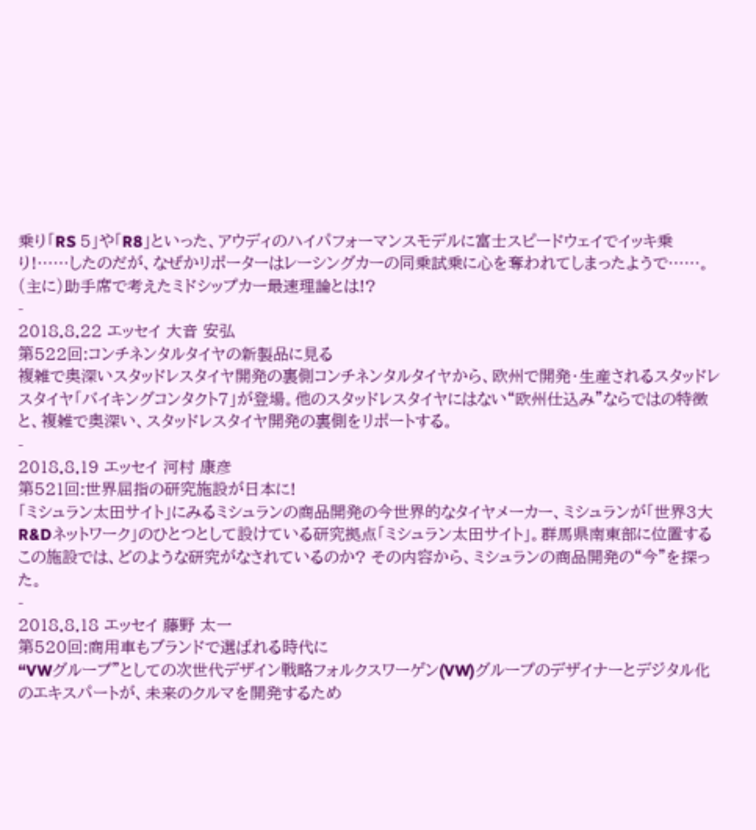乗り「RS 5」や「R8」といった、アウディのハイパフォーマンスモデルに富士スピードウェイでイッキ乗り!……したのだが、なぜかリポーターはレーシングカーの同乗試乗に心を奪われてしまったようで……。(主に)助手席で考えたミドシップカー最速理論とは!?
-
2018.8.22 エッセイ 大音 安弘
第522回:コンチネンタルタイヤの新製品に見る
複雑で奥深いスタッドレスタイヤ開発の裏側コンチネンタルタイヤから、欧州で開発・生産されるスタッドレスタイヤ「バイキングコンタクト7」が登場。他のスタッドレスタイヤにはない“欧州仕込み”ならではの特徴と、複雑で奥深い、スタッドレスタイヤ開発の裏側をリポートする。
-
2018.8.19 エッセイ 河村 康彦
第521回:世界屈指の研究施設が日本に!
「ミシュラン太田サイト」にみるミシュランの商品開発の今世界的なタイヤメーカー、ミシュランが「世界3大R&Dネットワーク」のひとつとして設けている研究拠点「ミシュラン太田サイト」。群馬県南東部に位置するこの施設では、どのような研究がなされているのか? その内容から、ミシュランの商品開発の“今”を探った。
-
2018.8.18 エッセイ 藤野 太一
第520回:商用車もブランドで選ばれる時代に
“VWグループ”としての次世代デザイン戦略フォルクスワーゲン(VW)グループのデザイナーとデジタル化のエキスパートが、未来のクルマを開発するため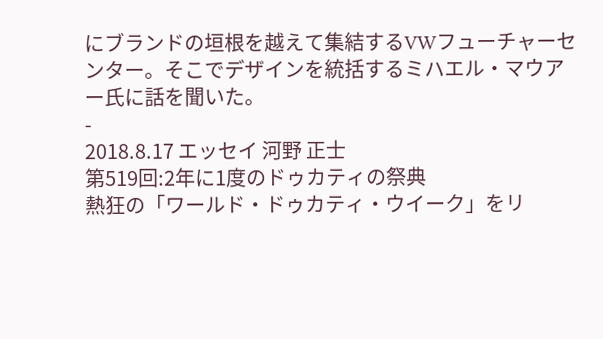にブランドの垣根を越えて集結するVWフューチャーセンター。そこでデザインを統括するミハエル・マウアー氏に話を聞いた。
-
2018.8.17 エッセイ 河野 正士
第519回:2年に1度のドゥカティの祭典
熱狂の「ワールド・ドゥカティ・ウイーク」をリ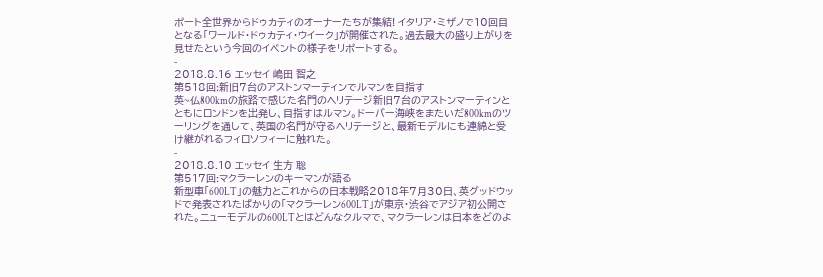ポート全世界からドゥカティのオーナーたちが集結! イタリア・ミザノで10回目となる「ワールド・ドゥカティ・ウイーク」が開催された。過去最大の盛り上がりを見せたという今回のイベントの様子をリポートする。
-
2018.8.16 エッセイ 嶋田 智之
第518回:新旧7台のアストンマーティンでルマンを目指す
英~仏800kmの旅路で感じた名門のヘリテージ新旧7台のアストンマーティンとともにロンドンを出発し、目指すはルマン。ドーバー海峡をまたいだ800kmのツーリングを通して、英国の名門が守るヘリテージと、最新モデルにも連綿と受け継がれるフィロソフィーに触れた。
-
2018.8.10 エッセイ 生方 聡
第517回:マクラーレンのキーマンが語る
新型車「600LT」の魅力とこれからの日本戦略2018年7月30日、英グッドウッドで発表されたばかりの「マクラーレン600LT」が東京・渋谷でアジア初公開された。ニューモデルの600LTとはどんなクルマで、マクラーレンは日本をどのよ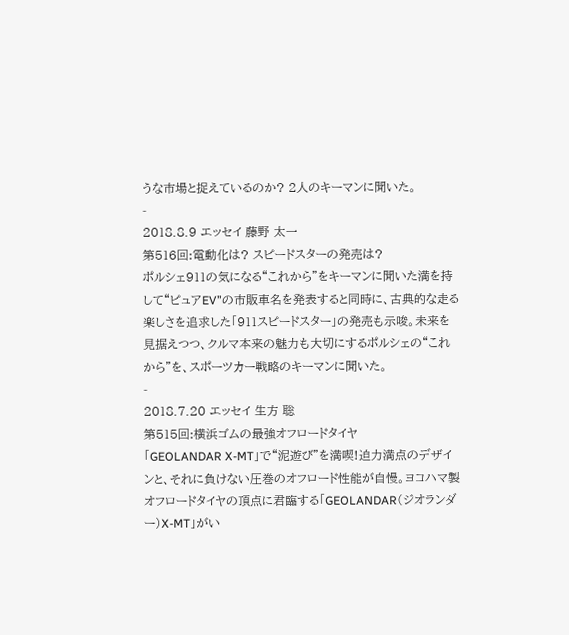うな市場と捉えているのか? 2人のキーマンに聞いた。
-
2018.8.9 エッセイ 藤野 太一
第516回:電動化は? スピードスターの発売は?
ポルシェ911の気になる“これから”をキーマンに聞いた満を持して“ピュアEV”の市販車名を発表すると同時に、古典的な走る楽しさを追求した「911スピードスター」の発売も示唆。未来を見据えつつ、クルマ本来の魅力も大切にするポルシェの“これから”を、スポーツカー戦略のキーマンに聞いた。
-
2018.7.20 エッセイ 生方 聡
第515回:横浜ゴムの最強オフロードタイヤ
「GEOLANDAR X-MT」で“泥遊び”を満喫!迫力満点のデザインと、それに負けない圧巻のオフロード性能が自慢。ヨコハマ製オフロードタイヤの頂点に君臨する「GEOLANDAR(ジオランダー)X-MT」がい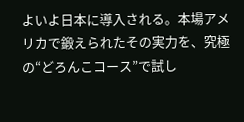よいよ日本に導入される。本場アメリカで鍛えられたその実力を、究極の“どろんこコース”で試し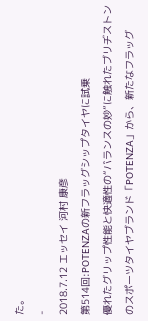た。
-
2018.7.12 エッセイ 河村 康彦
第514回:POTENZAの新フラッグシップタイヤに試乗
優れたグリップ性能と快適性の“バランスの妙”に触れたブリヂストンのスポーツタイヤブランド「POTENZA」から、新たなフラッグ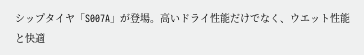シップタイヤ「S007A」が登場。高いドライ性能だけでなく、ウエット性能と快適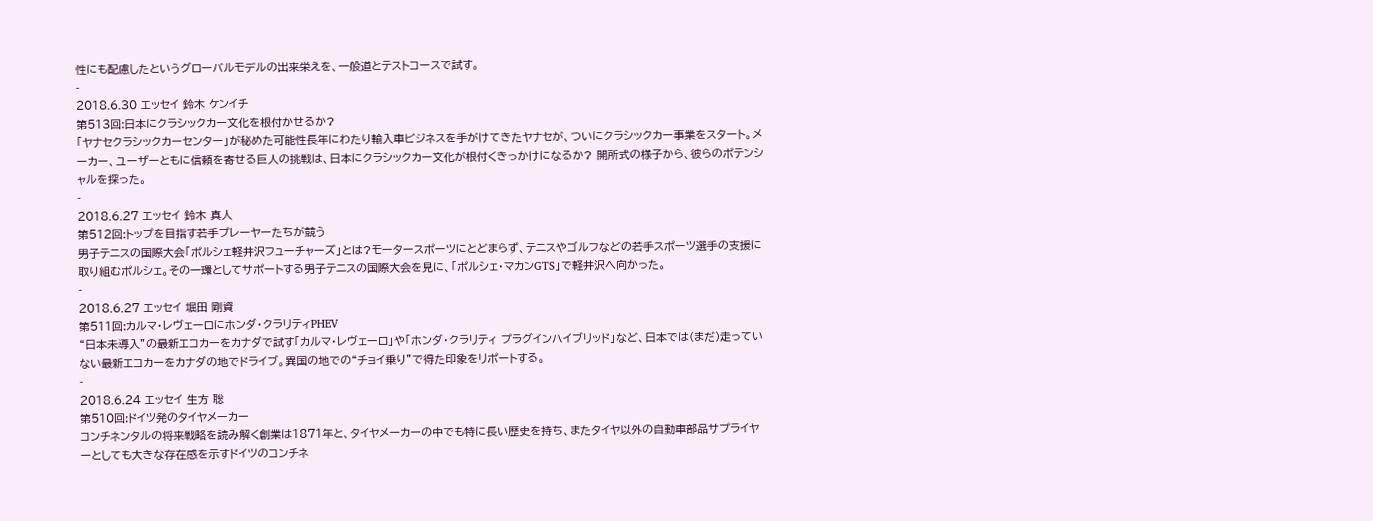性にも配慮したというグローバルモデルの出来栄えを、一般道とテストコースで試す。
-
2018.6.30 エッセイ 鈴木 ケンイチ
第513回:日本にクラシックカー文化を根付かせるか?
「ヤナセクラシックカーセンター」が秘めた可能性長年にわたり輸入車ビジネスを手がけてきたヤナセが、ついにクラシックカー事業をスタート。メーカー、ユーザーともに信頼を寄せる巨人の挑戦は、日本にクラシックカー文化が根付くきっかけになるか? 開所式の様子から、彼らのポテンシャルを探った。
-
2018.6.27 エッセイ 鈴木 真人
第512回:トップを目指す若手プレーヤーたちが競う
男子テニスの国際大会「ポルシェ軽井沢フューチャーズ」とは?モータースポーツにとどまらず、テニスやゴルフなどの若手スポーツ選手の支援に取り組むポルシェ。その一環としてサポートする男子テニスの国際大会を見に、「ポルシェ・マカンGTS」で軽井沢へ向かった。
-
2018.6.27 エッセイ 堀田 剛資
第511回:カルマ・レヴェーロにホンダ・クラリティPHEV
“日本未導入”の最新エコカーをカナダで試す「カルマ・レヴェーロ」や「ホンダ・クラリティ プラグインハイブリッド」など、日本では(まだ)走っていない最新エコカーをカナダの地でドライブ。異国の地での“チョイ乗り”で得た印象をリポートする。
-
2018.6.24 エッセイ 生方 聡
第510回:ドイツ発のタイヤメーカー
コンチネンタルの将来戦略を読み解く創業は1871年と、タイヤメーカーの中でも特に長い歴史を持ち、またタイヤ以外の自動車部品サプライヤーとしても大きな存在感を示すドイツのコンチネ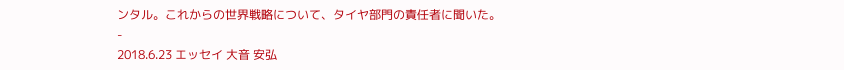ンタル。これからの世界戦略について、タイヤ部門の責任者に聞いた。
-
2018.6.23 エッセイ 大音 安弘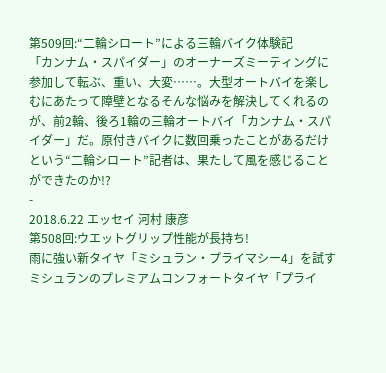第509回:“二輪シロート”による三輪バイク体験記
「カンナム・スパイダー」のオーナーズミーティングに参加して転ぶ、重い、大変……。大型オートバイを楽しむにあたって障壁となるそんな悩みを解決してくれるのが、前2輪、後ろ1輪の三輪オートバイ「カンナム・スパイダー」だ。原付きバイクに数回乗ったことがあるだけという“二輪シロート”記者は、果たして風を感じることができたのか!?
-
2018.6.22 エッセイ 河村 康彦
第508回:ウエットグリップ性能が長持ち!
雨に強い新タイヤ「ミシュラン・プライマシー4」を試すミシュランのプレミアムコンフォートタイヤ「プライ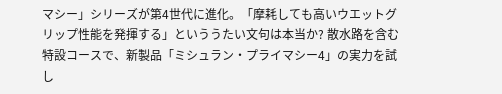マシー」シリーズが第4世代に進化。「摩耗しても高いウエットグリップ性能を発揮する」といううたい文句は本当か? 散水路を含む特設コースで、新製品「ミシュラン・プライマシー4」の実力を試し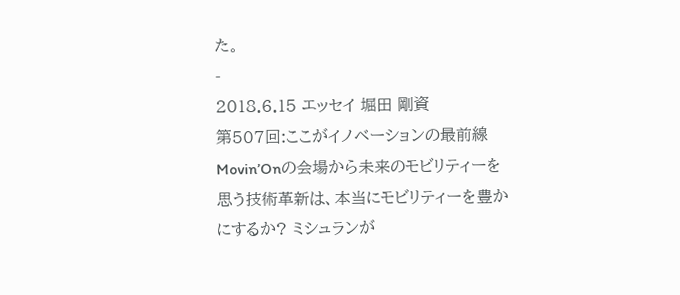た。
-
2018.6.15 エッセイ 堀田 剛資
第507回:ここがイノベーションの最前線
Movin’Onの会場から未来のモビリティーを思う技術革新は、本当にモビリティーを豊かにするか? ミシュランが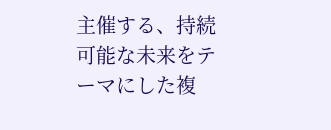主催する、持続可能な未来をテーマにした複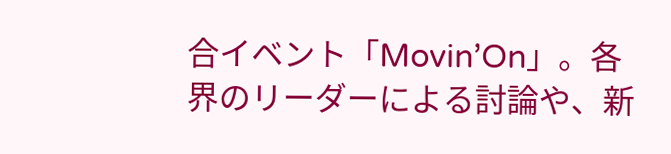合イベント「Movin’On」。各界のリーダーによる討論や、新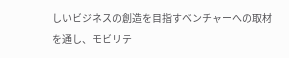しいビジネスの創造を目指すベンチャーへの取材を通し、モビリテ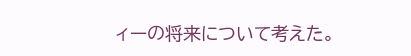ィーの将来について考えた。